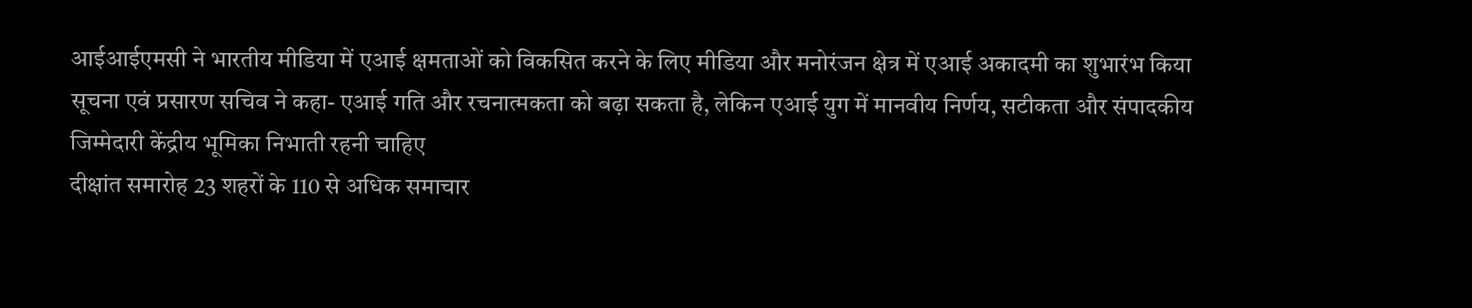आईआईएमसी ने भारतीय मीडिया में एआई क्षमताओं को विकसित करने के लिए मीडिया और मनोरंजन क्षेत्र में एआई अकादमी का शुभारंभ किया
सूचना एवं प्रसारण सचिव ने कहा- एआई गति और रचनात्मकता को बढ़ा सकता है, लेकिन एआई युग में मानवीय निर्णय, सटीकता और संपादकीय जिम्मेदारी केंद्रीय भूमिका निभाती रहनी चाहिए
दीक्षांत समारोह 23 शहरों के 110 से अधिक समाचार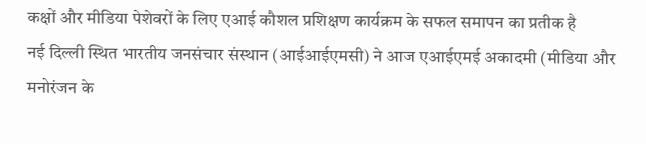कक्षों और मीडिया पेशेवरों के लिए एआई कौशल प्रशिक्षण कार्यक्रम के सफल समापन का प्रतीक है
नई दिल्ली स्थित भारतीय जनसंचार संस्थान (आईआईएमसी) ने आज एआईएमई अकादमी (मीडिया और मनोरंजन के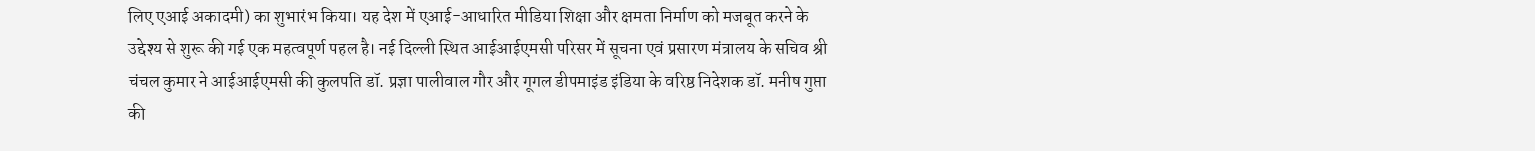लिए एआई अकादमी) का शुभारंभ किया। यह देश में एआई-आधारित मीडिया शिक्षा और क्षमता निर्माण को मजबूत करने के उद्देश्य से शुरू की गई एक महत्वपूर्ण पहल है। नई दिल्ली स्थित आईआईएमसी परिसर में सूचना एवं प्रसारण मंत्रालय के सचिव श्री चंचल कुमार ने आईआईएमसी की कुलपति डॉ. प्रज्ञा पालीवाल गौर और गूगल डीपमाइंड इंडिया के वरिष्ठ निदेशक डॉ. मनीष गुप्ता की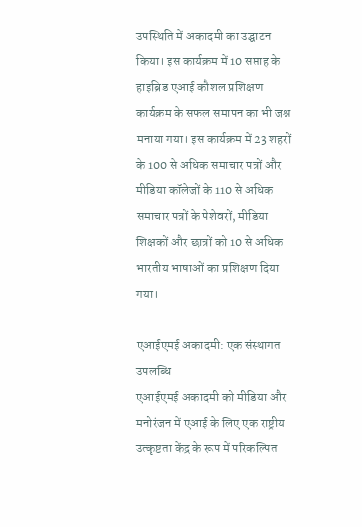उपस्थिति में अकादमी का उद्घाटन किया। इस कार्यक्रम में 10 सप्ताह के हाइब्रिड एआई कौशल प्रशिक्षण कार्यक्रम के सफल समापन का भी जश्न मनाया गया। इस कार्यक्रम में 23 शहरों के 100 से अधिक समाचार पत्रों और मीडिया कॉलेजों के 110 से अधिक समाचार पत्रों के पेशेवरों, मीडिया शिक्षकों और छात्रों को 10 से अधिक भारतीय भाषाओं का प्रशिक्षण दिया गया।

एआईएमई अकादमी: एक संस्थागत उपलब्धि
एआईएमई अकादमी को मीडिया और मनोरंजन में एआई के लिए एक राष्ट्रीय उत्कृष्टता केंद्र के रूप में परिकल्पित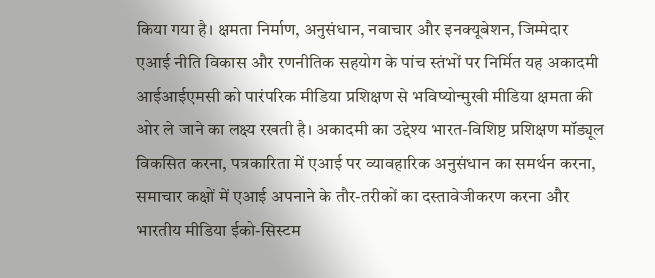किया गया है। क्षमता निर्माण, अनुसंधान, नवाचार और इनक्यूबेशन, जिम्मेदार एआई नीति विकास और रणनीतिक सहयोग के पांच स्तंभों पर निर्मित यह अकादमी आईआईएमसी को पारंपरिक मीडिया प्रशिक्षण से भविष्योन्मुखी मीडिया क्षमता की ओर ले जाने का लक्ष्य रखती है। अकादमी का उद्देश्य भारत-विशिष्ट प्रशिक्षण मॉड्यूल विकसित करना, पत्रकारिता में एआई पर व्यावहारिक अनुसंधान का समर्थन करना, समाचार कक्षों में एआई अपनाने के तौर-तरीकों का दस्तावेजीकरण करना और भारतीय मीडिया ईको-सिस्टम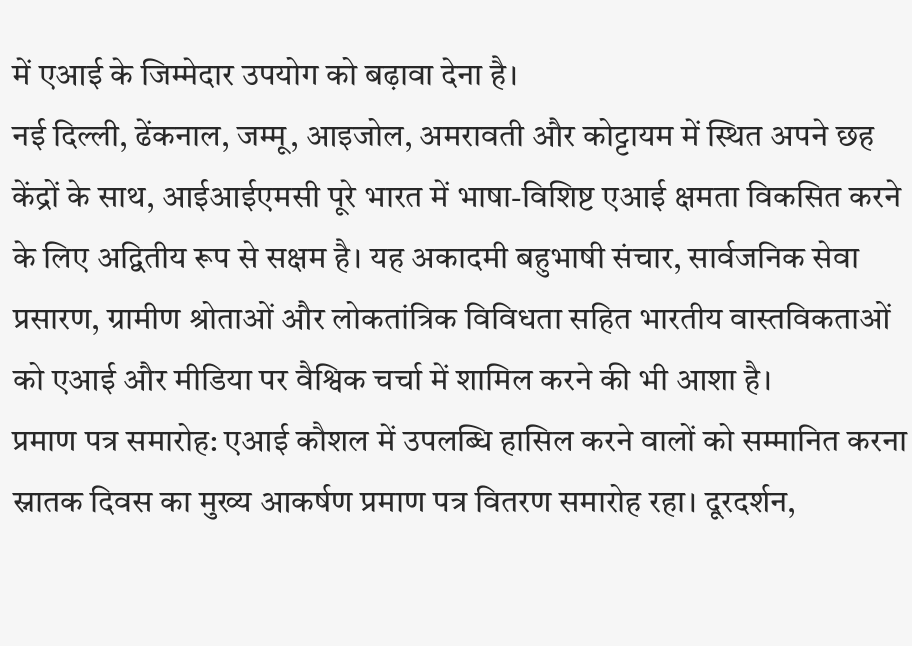में एआई के जिम्मेदार उपयोग को बढ़ावा देना है।
नई दिल्ली, ढेंकनाल, जम्मू, आइजोल, अमरावती और कोट्टायम में स्थित अपने छह केंद्रों के साथ, आईआईएमसी पूरे भारत में भाषा-विशिष्ट एआई क्षमता विकसित करने के लिए अद्वितीय रूप से सक्षम है। यह अकादमी बहुभाषी संचार, सार्वजनिक सेवा प्रसारण, ग्रामीण श्रोताओं और लोकतांत्रिक विविधता सहित भारतीय वास्तविकताओं को एआई और मीडिया पर वैश्विक चर्चा में शामिल करने की भी आशा है।
प्रमाण पत्र समारोह: एआई कौशल में उपलब्धि हासिल करने वालों को सम्मानित करना
स्नातक दिवस का मुख्य आकर्षण प्रमाण पत्र वितरण समारोह रहा। दूरदर्शन,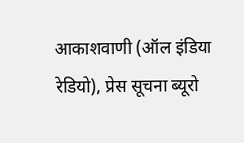आकाशवाणी (ऑल इंडिया रेडियो), प्रेस सूचना ब्यूरो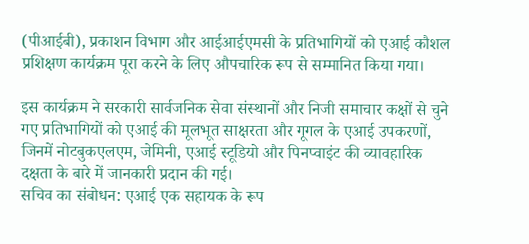(पीआईबी), प्रकाशन विभाग और आईआईएमसी के प्रतिभागियों को एआई कौशल प्रशिक्षण कार्यक्रम पूरा करने के लिए औपचारिक रूप से सम्मानित किया गया।

इस कार्यक्रम ने सरकारी सार्वजनिक सेवा संस्थानों और निजी समाचार कक्षों से चुने गए प्रतिभागियों को एआई की मूलभूत साक्षरता और गूगल के एआई उपकरणों, जिनमें नोटबुकएलएम, जेमिनी, एआई स्टूडियो और पिनप्वाइंट की व्यावहारिक दक्षता के बारे में जानकारी प्रदान की गई।
सचिव का संबोधन: एआई एक सहायक के रूप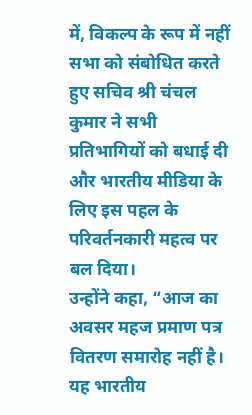में, विकल्प के रूप में नहीं
सभा को संबोधित करते हुए सचिव श्री चंचल कुमार ने सभी प्रतिभागियों को बधाई दी और भारतीय मीडिया के लिए इस पहल के परिवर्तनकारी महत्व पर बल दिया।
उन्होंने कहा, “आज का अवसर महज प्रमाण पत्र वितरण समारोह नहीं है। यह भारतीय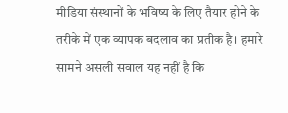मीडिया संस्थानों के भविष्य के लिए तैयार होने के तरीके में एक व्यापक बदलाव का प्रतीक है। हमारे सामने असली सवाल यह नहीं है कि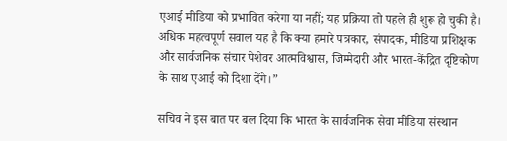एआई मीडिया को प्रभावित करेगा या नहीं; यह प्रक्रिया तो पहले ही शुरू हो चुकी है। अधिक महत्वपूर्ण सवाल यह है कि क्या हमारे पत्रकार, संपादक, मीडिया प्रशिक्षक और सार्वजनिक संचार पेशेवर आत्मविश्वास, जिम्मेदारी और भारत-केंद्रित दृष्टिकोण के साथ एआई को दिशा देंगे।”

सचिव ने इस बात पर बल दिया कि भारत के सार्वजनिक सेवा मीडिया संस्थान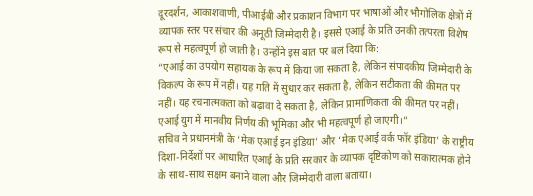दूरदर्शन, आकाशवाणी, पीआईबी और प्रकाशन विभाग पर भाषाओं और भौगोलिक क्षेत्रों में व्यापक स्तर पर संचार की अनूठी जिम्मेदारी है। इससे एआई के प्रति उनकी तत्परता विशेष रूप से महत्वपूर्ण हो जाती है। उन्होंने इस बात पर बल दिया कि:
“एआई का उपयोग सहायक के रूप में किया जा सकता है, लेकिन संपादकीय जिम्मेदारी के विकल्प के रूप में नहीं। यह गति में सुधार कर सकता है, लेकिन सटीकता की कीमत पर नहीं। यह रचनात्मकता को बढ़ावा दे सकता है, लेकिन प्रामाणिकता की कीमत पर नहीं। एआई युग में मानवीय निर्णय की भूमिका और भी महत्वपूर्ण हो जाएगी।”
सचिव ने प्रधानमंत्री के ‘मेक एआई इन इंडिया’ और ‘मेक एआई वर्क फॉर इंडिया’ के राष्ट्रीय दिशा-निर्देशों पर आधारित एआई के प्रति सरकार के व्यापक दृष्टिकोण को सकारात्मक होने के साथ-साथ सक्षम बनाने वाला और जिम्मेदारी वाला बताया।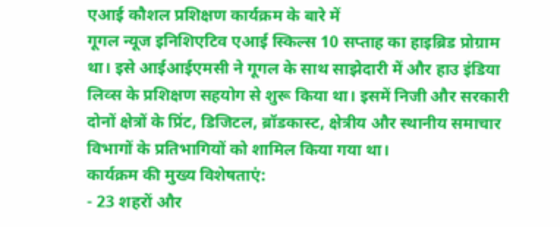एआई कौशल प्रशिक्षण कार्यक्रम के बारे में
गूगल न्यूज इनिशिएटिव एआई स्किल्स 10 सप्ताह का हाइब्रिड प्रोग्राम था। इसे आईआईएमसी ने गूगल के साथ साझेदारी में और हाउ इंडिया लिव्स के प्रशिक्षण सहयोग से शुरू किया था। इसमें निजी और सरकारी दोनों क्षेत्रों के प्रिंट, डिजिटल, ब्रॉडकास्ट, क्षेत्रीय और स्थानीय समाचार विभागों के प्रतिभागियों को शामिल किया गया था।
कार्यक्रम की मुख्य विशेषताएं:
- 23 शहरों और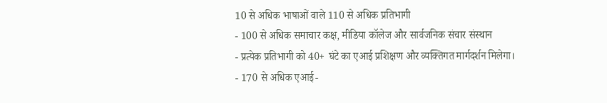10 से अधिक भाषाओं वाले 110 से अधिक प्रतिभागी
- 100 से अधिक समाचार कक्ष, मीडिया कॉलेज और सार्वजनिक संचार संस्थान
- प्रत्येक प्रतिभागी को 40+ घंटे का एआई प्रशिक्षण और व्यक्तिगत मार्गदर्शन मिलेगा।
- 170 से अधिक एआई-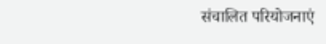संचालित परियोजनाएं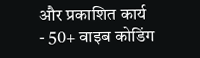और प्रकाशित कार्य
- 50+ वाइब कोडिंग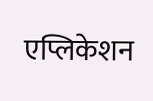एप्लिकेशन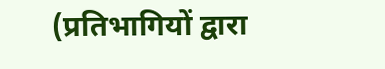(प्रतिभागियों द्वारा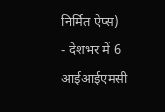निर्मित ऐप्स)
- देशभर में 6 आईआईएमसी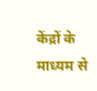केंद्रों के माध्यम से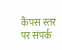कैंपस स्तर पर संपर्क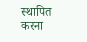स्थापित करना